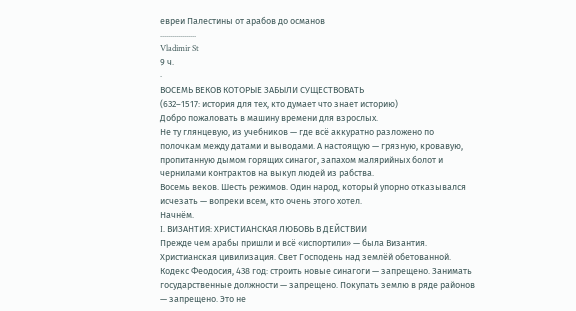евреи Палестины от арабов до османов
..................
Vladimir St
9 ч.
·
ВОСЕМЬ ВЕКОВ КОТОРЫЕ ЗАБЫЛИ СУЩЕСТВОВАТЬ
(632–1517: история для тех, кто думает что знает историю)
Добро пожаловать в машину времени для взрослых.
Не ту глянцевую, из учебников — где всё аккуратно разложено по полочкам между датами и выводами. А настоящую — грязную, кровавую, пропитанную дымом горящих синагог, запахом малярийных болот и чернилами контрактов на выкуп людей из рабства.
Восемь веков. Шесть режимов. Один народ, который упорно отказывался исчезать — вопреки всем, кто очень этого хотел.
Начнём.
I. ВИЗАНТИЯ: ХРИСТИАНСКАЯ ЛЮБОВЬ В ДЕЙСТВИИ
Прежде чем арабы пришли и всё «испортили» — была Византия. Христианская цивилизация. Свет Господень над землёй обетованной.
Кодекс Феодосия, 438 год: строить новые синагоги — запрещено. Занимать государственные должности — запрещено. Покупать землю в ряде районов — запрещено. Это не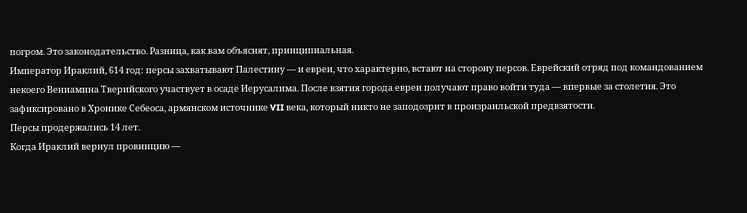погром. Это законодательство. Разница, как вам объяснят, принципиальная.
Император Ираклий, 614 год: персы захватывают Палестину — и евреи, что характерно, встают на сторону персов. Еврейский отряд под командованием некоего Вениамина Тверийского участвует в осаде Иерусалима. После взятия города евреи получают право войти туда — впервые за столетия. Это зафиксировано в Хронике Себеоса, армянском источнике VII века, который никто не заподозрит в произраильской предвзятости.
Персы продержались 14 лет.
Когда Ираклий вернул провинцию —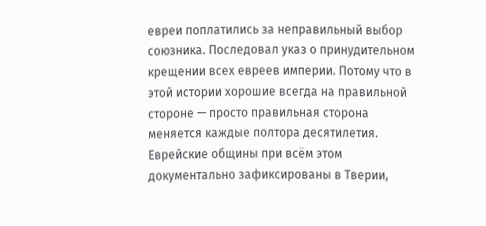евреи поплатились за неправильный выбор союзника. Последовал указ о принудительном крещении всех евреев империи. Потому что в этой истории хорошие всегда на правильной стороне — просто правильная сторона меняется каждые полтора десятилетия.
Еврейские общины при всём этом документально зафиксированы в Тверии,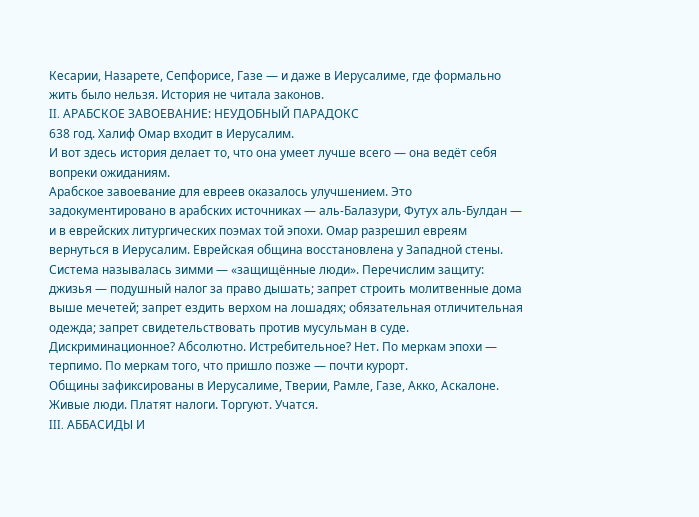Кесарии, Назарете, Сепфорисе, Газе — и даже в Иерусалиме, где формально жить было нельзя. История не читала законов.
II. АРАБСКОЕ ЗАВОЕВАНИЕ: НЕУДОБНЫЙ ПАРАДОКС
638 год. Халиф Омар входит в Иерусалим.
И вот здесь история делает то, что она умеет лучше всего — она ведёт себя вопреки ожиданиям.
Арабское завоевание для евреев оказалось улучшением. Это задокументировано в арабских источниках — аль-Балазури, Футух аль-Булдан — и в еврейских литургических поэмах той эпохи. Омар разрешил евреям вернуться в Иерусалим. Еврейская община восстановлена у Западной стены.
Система называлась зимми — «защищённые люди». Перечислим защиту:
джизья — подушный налог за право дышать; запрет строить молитвенные дома выше мечетей; запрет ездить верхом на лошадях; обязательная отличительная одежда; запрет свидетельствовать против мусульман в суде.
Дискриминационное? Абсолютно. Истребительное? Нет. По меркам эпохи — терпимо. По меркам того, что пришло позже — почти курорт.
Общины зафиксированы в Иерусалиме, Тверии, Рамле, Газе, Акко, Аскалоне. Живые люди. Платят налоги. Торгуют. Учатся.
III. АББАСИДЫ И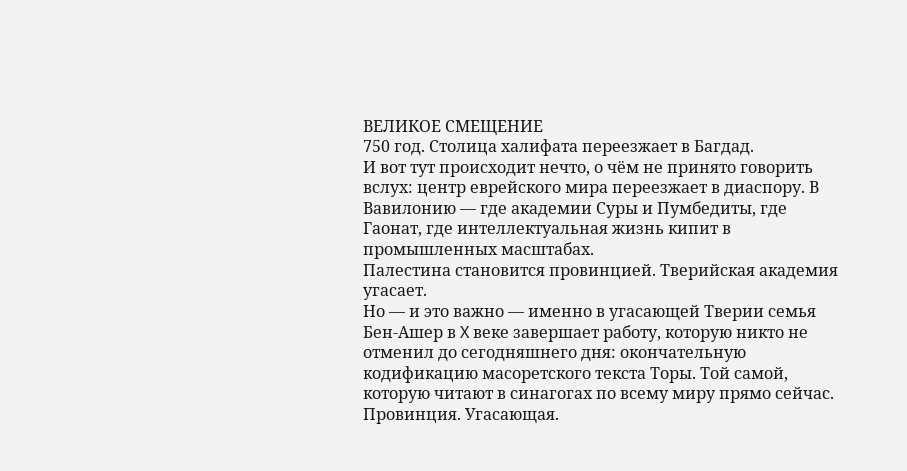ВЕЛИКОЕ СМЕЩЕНИЕ
750 год. Столица халифата переезжает в Багдад.
И вот тут происходит нечто, о чём не принято говорить вслух: центр еврейского мира переезжает в диаспору. В Вавилонию — где академии Суры и Пумбедиты, где Гаонат, где интеллектуальная жизнь кипит в промышленных масштабах.
Палестина становится провинцией. Тверийская академия угасает.
Но — и это важно — именно в угасающей Тверии семья Бен-Ашер в X веке завершает работу, которую никто не отменил до сегодняшнего дня: окончательную кодификацию масоретского текста Торы. Той самой, которую читают в синагогах по всему миру прямо сейчас.
Провинция. Угасающая.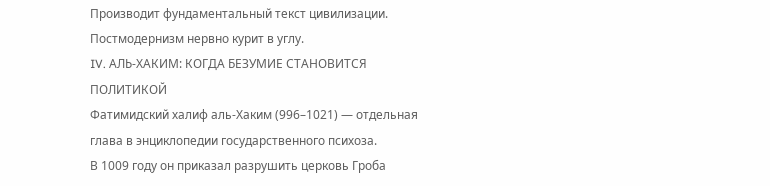Производит фундаментальный текст цивилизации.
Постмодернизм нервно курит в углу.
IV. АЛЬ-ХАКИМ: КОГДА БЕЗУМИЕ СТАНОВИТСЯ ПОЛИТИКОЙ
Фатимидский халиф аль-Хаким (996–1021) — отдельная глава в энциклопедии государственного психоза.
В 1009 году он приказал разрушить церковь Гроба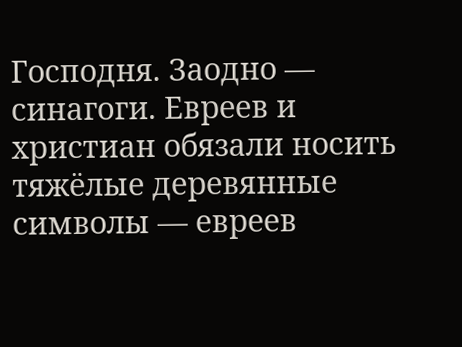Господня. Заодно — синагоги. Евреев и христиан обязали носить тяжёлые деревянные символы — евреев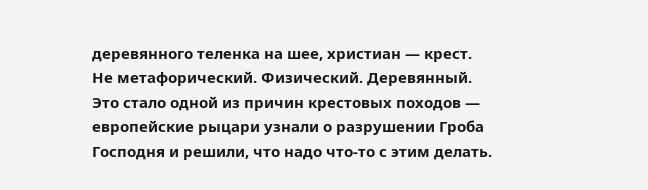деревянного теленка на шее, христиан — крест. Не метафорический. Физический. Деревянный.
Это стало одной из причин крестовых походов — европейские рыцари узнали о разрушении Гроба Господня и решили, что надо что-то с этим делать.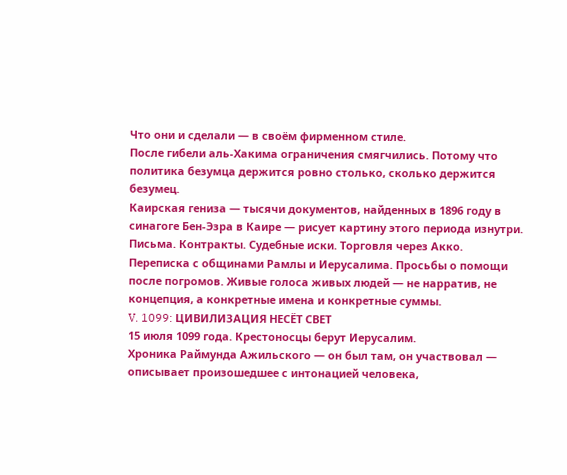Что они и сделали — в своём фирменном стиле.
После гибели аль-Хакима ограничения смягчились. Потому что политика безумца держится ровно столько, сколько держится безумец.
Каирская гениза — тысячи документов, найденных в 1896 году в синагоге Бен-Эзра в Каире — рисует картину этого периода изнутри. Письма. Контракты. Судебные иски. Торговля через Акко. Переписка с общинами Рамлы и Иерусалима. Просьбы о помощи после погромов. Живые голоса живых людей — не нарратив, не концепция, а конкретные имена и конкретные суммы.
V. 1099: ЦИВИЛИЗАЦИЯ НЕСЁТ СВЕТ
15 июля 1099 года. Крестоносцы берут Иерусалим.
Хроника Раймунда Ажильского — он был там, он участвовал — описывает произошедшее с интонацией человека,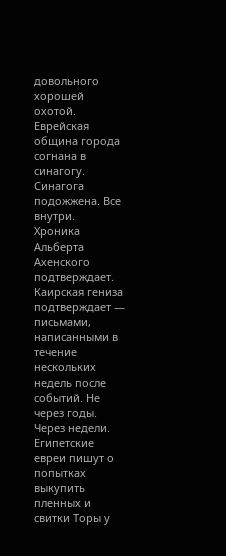довольного хорошей охотой. Еврейская община города согнана в синагогу. Синагога подожжена. Все внутри.
Хроника Альберта Ахенского подтверждает. Каирская гениза подтверждает — письмами, написанными в течение нескольких недель после событий. Не через годы. Через недели. Египетские евреи пишут о попытках выкупить пленных и свитки Торы у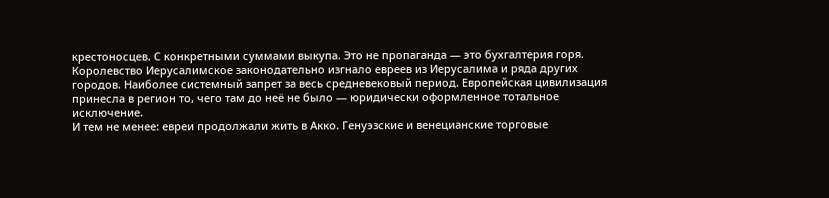крестоносцев. С конкретными суммами выкупа. Это не пропаганда — это бухгалтерия горя.
Королевство Иерусалимское законодательно изгнало евреев из Иерусалима и ряда других городов. Наиболее системный запрет за весь средневековый период. Европейская цивилизация принесла в регион то, чего там до неё не было — юридически оформленное тотальное исключение.
И тем не менее: евреи продолжали жить в Акко. Генуэзские и венецианские торговые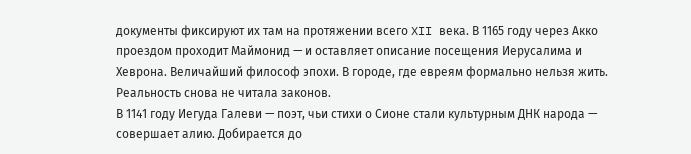документы фиксируют их там на протяжении всего XII века. В 1165 году через Акко проездом проходит Маймонид — и оставляет описание посещения Иерусалима и Хеврона. Величайший философ эпохи. В городе, где евреям формально нельзя жить. Реальность снова не читала законов.
В 1141 году Иегуда Галеви — поэт, чьи стихи о Сионе стали культурным ДНК народа — совершает алию. Добирается до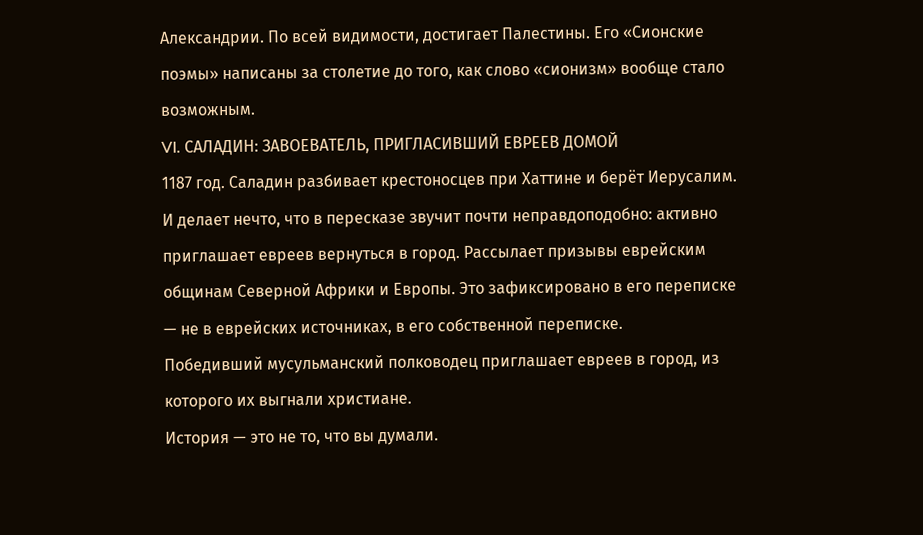Александрии. По всей видимости, достигает Палестины. Его «Сионские поэмы» написаны за столетие до того, как слово «сионизм» вообще стало возможным.
VI. САЛАДИН: ЗАВОЕВАТЕЛЬ, ПРИГЛАСИВШИЙ ЕВРЕЕВ ДОМОЙ
1187 год. Саладин разбивает крестоносцев при Хаттине и берёт Иерусалим.
И делает нечто, что в пересказе звучит почти неправдоподобно: активно приглашает евреев вернуться в город. Рассылает призывы еврейским общинам Северной Африки и Европы. Это зафиксировано в его переписке — не в еврейских источниках, в его собственной переписке.
Победивший мусульманский полководец приглашает евреев в город, из которого их выгнали христиане.
История — это не то, что вы думали.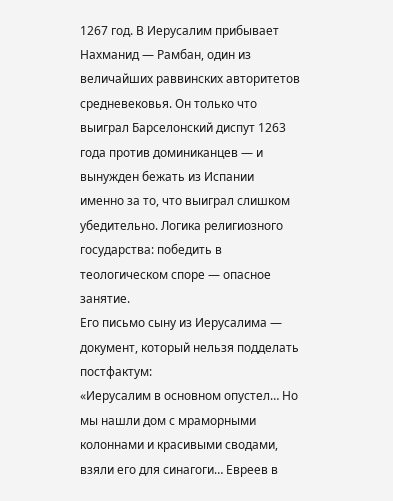1267 год. В Иерусалим прибывает Нахманид — Рамбан, один из величайших раввинских авторитетов средневековья. Он только что выиграл Барселонский диспут 1263 года против доминиканцев — и вынужден бежать из Испании именно за то, что выиграл слишком убедительно. Логика религиозного государства: победить в теологическом споре — опасное занятие.
Его письмо сыну из Иерусалима — документ, который нельзя подделать постфактум:
«Иерусалим в основном опустел… Но мы нашли дом с мраморными колоннами и красивыми сводами, взяли его для синагоги… Евреев в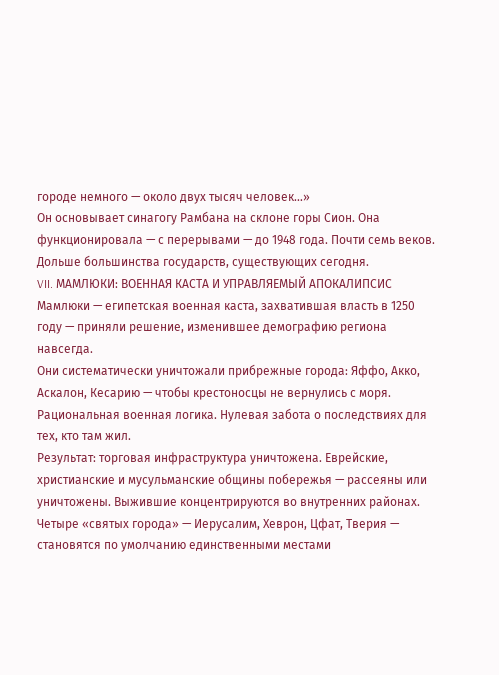городе немного — около двух тысяч человек…»
Он основывает синагогу Рамбана на склоне горы Сион. Она функционировала — с перерывами — до 1948 года. Почти семь веков. Дольше большинства государств, существующих сегодня.
VII. МАМЛЮКИ: ВОЕННАЯ КАСТА И УПРАВЛЯЕМЫЙ АПОКАЛИПСИС
Мамлюки — египетская военная каста, захватившая власть в 1250 году — приняли решение, изменившее демографию региона навсегда.
Они систематически уничтожали прибрежные города: Яффо, Акко, Аскалон, Кесарию — чтобы крестоносцы не вернулись с моря. Рациональная военная логика. Нулевая забота о последствиях для тех, кто там жил.
Результат: торговая инфраструктура уничтожена. Еврейские, христианские и мусульманские общины побережья — рассеяны или уничтожены. Выжившие концентрируются во внутренних районах. Четыре «святых города» — Иерусалим, Хеврон, Цфат, Тверия — становятся по умолчанию единственными местами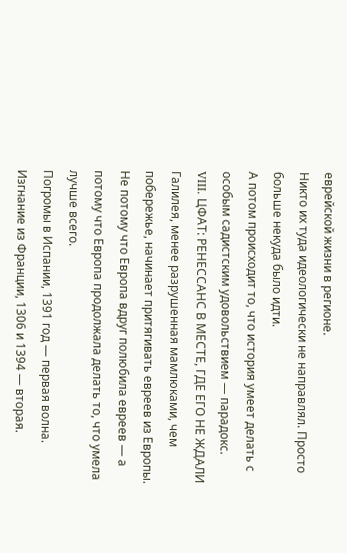еврейской жизни в регионе.
Никто их туда идеологически не направлял. Просто больше некуда было идти.
А потом происходит то, что история умеет делать с особым садистским удовольствием — парадокс.
VIII. ЦФАТ: РЕНЕССАНС В МЕСТЕ, ГДЕ ЕГО НЕ ЖДАЛИ
Галилея, менее разрушенная мамлюками, чем побережье, начинает притягивать евреев из Европы. Не потому что Европа вдруг полюбила евреев — а потому что Европа продолжала делать то, что умела лучше всего.
Погромы в Испании, 1391 год — первая волна.
Изгнание из Франции, 1306 и 1394 — вторая.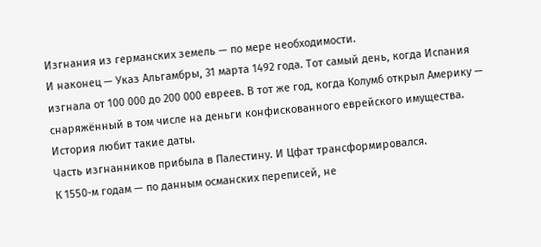Изгнания из германских земель — по мере необходимости.
И наконец — Указ Альгамбры, 31 марта 1492 года. Тот самый день, когда Испания изгнала от 100 000 до 200 000 евреев. В тот же год, когда Колумб открыл Америку — снаряжённый в том числе на деньги конфискованного еврейского имущества. История любит такие даты.
Часть изгнанников прибыла в Палестину. И Цфат трансформировался.
К 1550-м годам — по данным османских переписей, не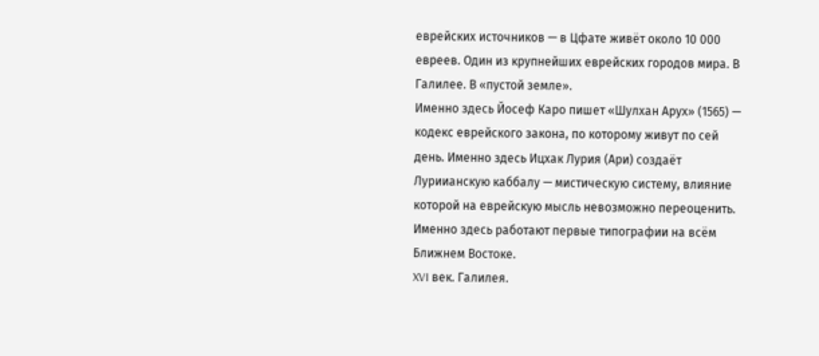еврейских источников — в Цфате живёт около 10 000 евреев. Один из крупнейших еврейских городов мира. В Галилее. В «пустой земле».
Именно здесь Йосеф Каро пишет «Шулхан Арух» (1565) — кодекс еврейского закона, по которому живут по сей день. Именно здесь Ицхак Лурия (Ари) создаёт Луриианскую каббалу — мистическую систему, влияние которой на еврейскую мысль невозможно переоценить. Именно здесь работают первые типографии на всём Ближнем Востоке.
XVI век. Галилея.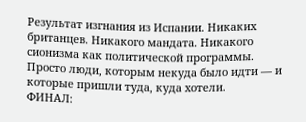Результат изгнания из Испании. Никаких британцев. Никакого мандата. Никакого сионизма как политической программы.
Просто люди, которым некуда было идти — и которые пришли туда, куда хотели.
ФИНАЛ: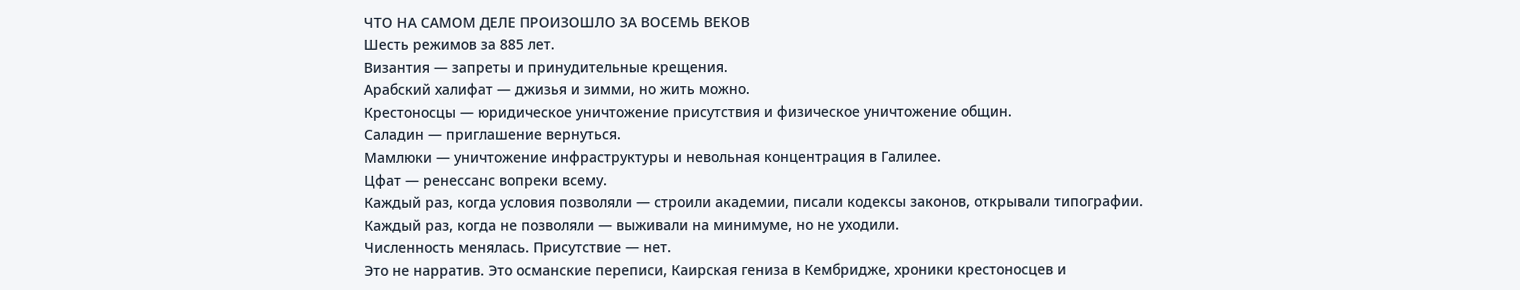ЧТО НА САМОМ ДЕЛЕ ПРОИЗОШЛО ЗА ВОСЕМЬ ВЕКОВ
Шесть режимов за 885 лет.
Византия — запреты и принудительные крещения.
Арабский халифат — джизья и зимми, но жить можно.
Крестоносцы — юридическое уничтожение присутствия и физическое уничтожение общин.
Саладин — приглашение вернуться.
Мамлюки — уничтожение инфраструктуры и невольная концентрация в Галилее.
Цфат — ренессанс вопреки всему.
Каждый раз, когда условия позволяли — строили академии, писали кодексы законов, открывали типографии. Каждый раз, когда не позволяли — выживали на минимуме, но не уходили.
Численность менялась. Присутствие — нет.
Это не нарратив. Это османские переписи, Каирская гениза в Кембридже, хроники крестоносцев и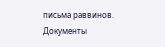письма раввинов.
Документы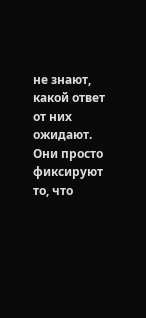не знают, какой ответ от них ожидают. Они просто фиксируют то, что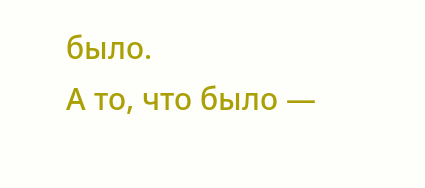было.
А то, что было —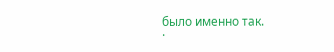было именно так.
·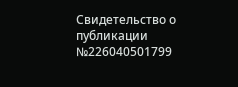Свидетельство о публикации №226040501799